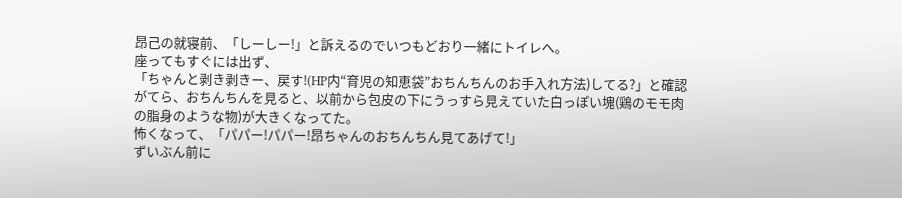昂己の就寝前、「しーしー!」と訴えるのでいつもどおり一緒にトイレへ。
座ってもすぐには出ず、
「ちゃんと剥き剥きー、戻す!(HP内“育児の知恵袋”おちんちんのお手入れ方法)してる?」と確認がてら、おちんちんを見ると、以前から包皮の下にうっすら見えていた白っぽい塊(鶏のモモ肉の脂身のような物)が大きくなってた。
怖くなって、「パパー!パパー!昂ちゃんのおちんちん見てあげて!」
ずいぶん前に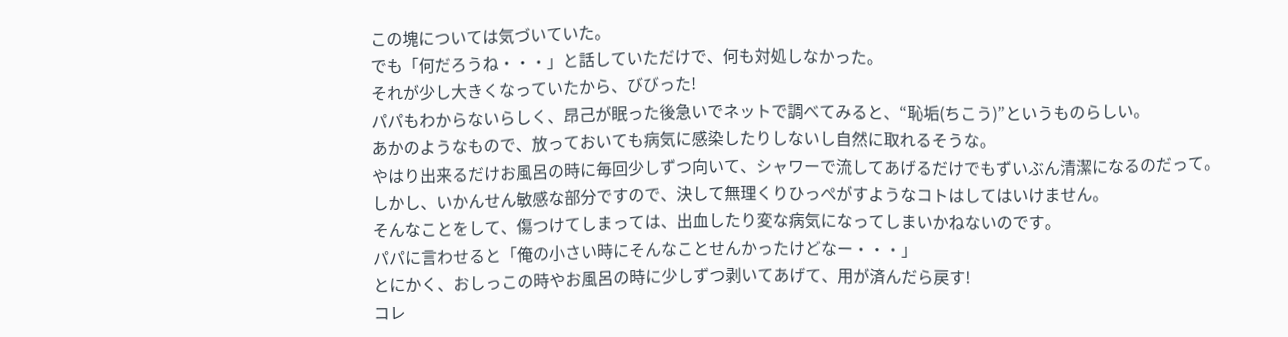この塊については気づいていた。
でも「何だろうね・・・」と話していただけで、何も対処しなかった。
それが少し大きくなっていたから、びびった!
パパもわからないらしく、昂己が眠った後急いでネットで調べてみると、“恥垢(ちこう)”というものらしい。
あかのようなもので、放っておいても病気に感染したりしないし自然に取れるそうな。
やはり出来るだけお風呂の時に毎回少しずつ向いて、シャワーで流してあげるだけでもずいぶん清潔になるのだって。
しかし、いかんせん敏感な部分ですので、決して無理くりひっぺがすようなコトはしてはいけません。
そんなことをして、傷つけてしまっては、出血したり変な病気になってしまいかねないのです。
パパに言わせると「俺の小さい時にそんなことせんかったけどなー・・・」
とにかく、おしっこの時やお風呂の時に少しずつ剥いてあげて、用が済んだら戻す!
コレ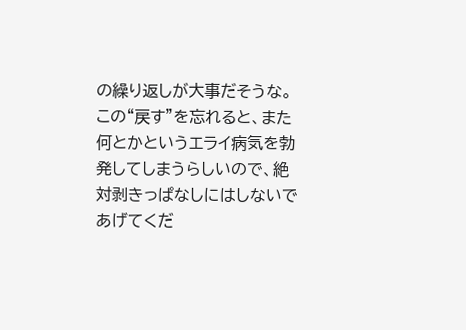の繰り返しが大事だそうな。
この“戻す”を忘れると、また何とかというエライ病気を勃発してしまうらしいので、絶対剥きっぱなしにはしないであげてくだ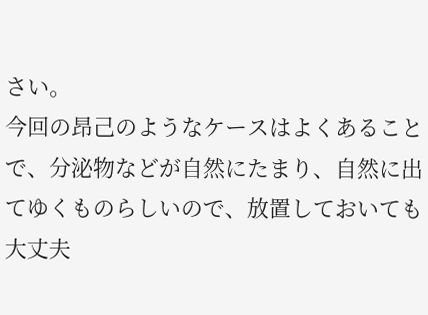さい。
今回の昂己のようなケースはよくあることで、分泌物などが自然にたまり、自然に出てゆくものらしいので、放置しておいても大丈夫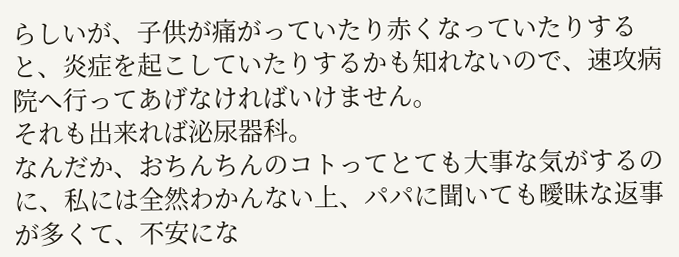らしいが、子供が痛がっていたり赤くなっていたりすると、炎症を起こしていたりするかも知れないので、速攻病院へ行ってあげなければいけません。
それも出来れば泌尿器科。
なんだか、おちんちんのコトってとても大事な気がするのに、私には全然わかんない上、パパに聞いても曖昧な返事が多くて、不安にな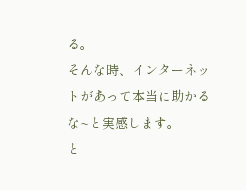る。
そんな時、インターネットがあって本当に助かるな~と実感します。
と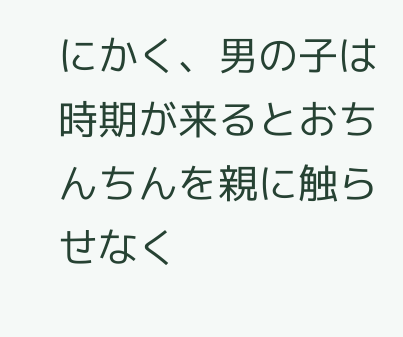にかく、男の子は時期が来るとおちんちんを親に触らせなく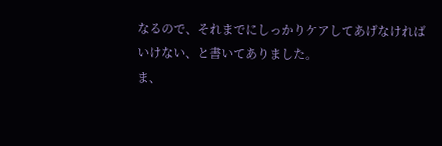なるので、それまでにしっかりケアしてあげなければいけない、と書いてありました。
ま、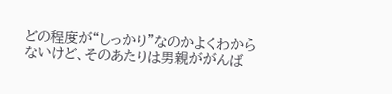どの程度が“しっかり”なのかよくわからないけど、そのあたりは男親ががんば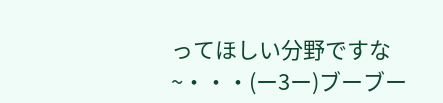ってほしい分野ですな~・・・(ー3ー)ブーブー